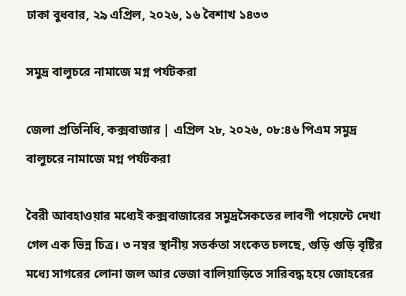ঢাকা বুধবার, ২৯ এপ্রিল, ২০২৬, ১৬ বৈশাখ ১৪৩৩

সমুদ্র বালুচরে নামাজে মগ্ন পর্যটকরা

জেলা প্রতিনিধি, কক্সবাজার | এপ্রিল ২৮, ২০২৬, ০৮:৪৬ পিএম সমুদ্র বালুচরে নামাজে মগ্ন পর্যটকরা

বৈরী আবহাওয়ার মধ্যেই কক্সবাজারের সমুদ্রসৈকতের লাবণী পয়েন্টে দেখা গেল এক ভিন্ন চিত্র। ৩ নম্বর স্থানীয় সতর্কতা সংকেত চলছে, গুড়ি গুড়ি বৃষ্টির মধ্যে সাগরের লোনা জল আর ভেজা বালিয়াড়িতে সারিবদ্ধ হয়ে জোহরের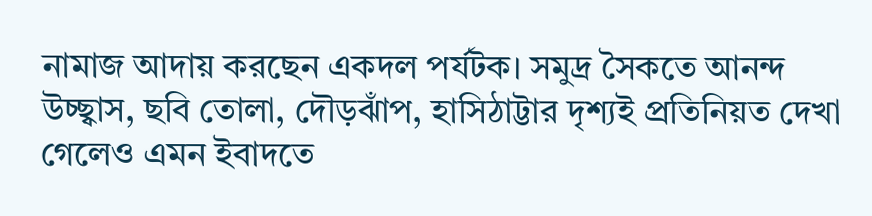নামাজ আদায় করছেন একদল পর্যটক। সমুদ্র সৈকতে আনন্দ উচ্ছ্বাস, ছবি তোলা, দৌড়ঝাঁপ, হাসিঠাট্টার দৃশ্যই প্রতিনিয়ত দেখা গেলেও এমন ইবাদতে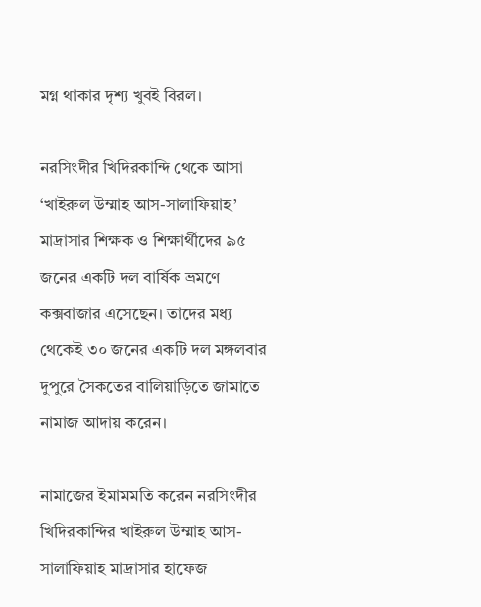মগ্ন থাকার দৃশ্য খুবই বিরল।

নরসিংদীর খিদিরকান্দি থেকে আসা ‘খাইরুল উম্মাহ আস-সালাফিয়াহ’ মাদ্রাসার শিক্ষক ও শিক্ষার্থীদের ৯৫ জনের একটি দল বার্ষিক ভ্রমণে কক্সবাজার এসেছেন। তাদের মধ্য থেকেই ৩০ জনের একটি দল মঙ্গলবার দুপুরে সৈকতের বালিয়াড়িতে জামাতে নামাজ আদায় করেন।

নামাজের ইমামমতি করেন নরসিংদীর খিদিরকান্দির খাইরুল উম্মাহ আস-সালাফিয়াহ মাদ্রাসার হাফেজ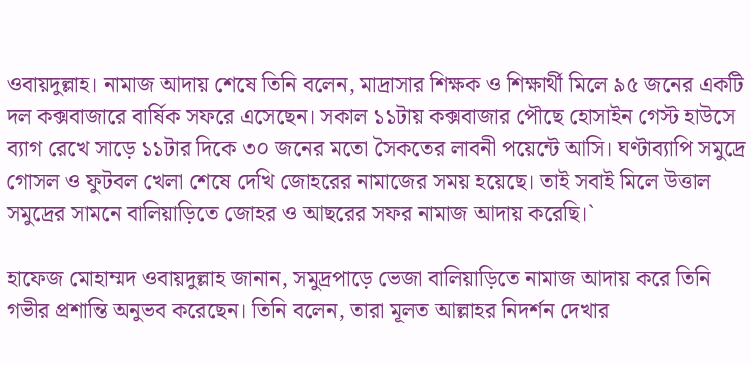ওবায়দুল্লাহ। নামাজ আদায় শেষে তিনি বলেন, মাদ্রাসার শিক্ষক ও শিক্ষার্থী মিলে ৯৫ জনের একটি দল কক্সবাজারে বার্ষিক সফরে এসেছেন। সকাল ১১টায় কক্সবাজার পৌছে হোসাইন গেস্ট হাউসে ব্যাগ রেখে সাড়ে ১১টার দিকে ৩০ জনের মতো সৈকতের লাবনী পয়েন্টে আসি। ঘণ্টাব্যাপি সমুদ্রে গোসল ও ফুটবল খেলা শেষে দেখি জোহরের নামাজের সময় হয়েছে। তাই সবাই মিলে উত্তাল সমুদ্রের সামনে বালিয়াড়িতে জোহর ও আছরের সফর নামাজ আদায় করেছি।‍‍`

হাফেজ মোহাম্মদ ওবায়দুল্লাহ জানান, সমুদ্রপাড়ে ভেজা বালিয়াড়িতে নামাজ আদায় করে তিনি গভীর প্রশান্তি অনুভব করেছেন। তিনি বলেন, তারা মূলত আল্লাহর নিদর্শন দেখার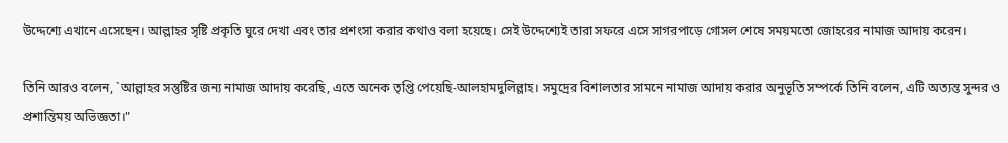উদ্দেশ্যে এখানে এসেছেন। আল্লাহর সৃষ্টি প্রকৃতি ঘুরে দেখা এবং তার প্রশংসা করার কথাও বলা হয়েছে। সেই উদ্দেশ্যেই তারা সফরে এসে সাগরপাড়ে গোসল শেষে সময়মতো জোহরের নামাজ আদায় করেন।

তিনি আরও বলেন, `আল্লাহর সন্তুষ্টির জন্য নামাজ আদায় করেছি, এতে অনেক তৃপ্তি পেয়েছি-আলহামদুলিল্লাহ। সমুদ্রের বিশালতার সামনে নামাজ আদায় করার অনুভূতি সম্পর্কে তিনি বলেন, এটি অত্যন্ত সুন্দর ও প্রশান্তিময় অভিজ্ঞতা।"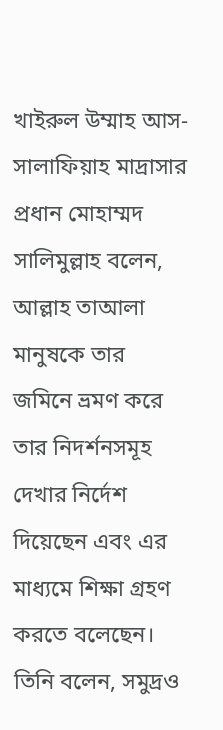খাইরুল উম্মাহ আস-সালাফিয়াহ মাদ্রাসার প্রধান মোহাম্মদ সালিমুল্লাহ বলেন, আল্লাহ তাআলা মানুষকে তার জমিনে ভ্রমণ করে তার নিদর্শনসমূহ দেখার নির্দেশ দিয়েছেন এবং এর মাধ্যমে শিক্ষা গ্রহণ করতে বলেছেন। তিনি বলেন, সমুদ্রও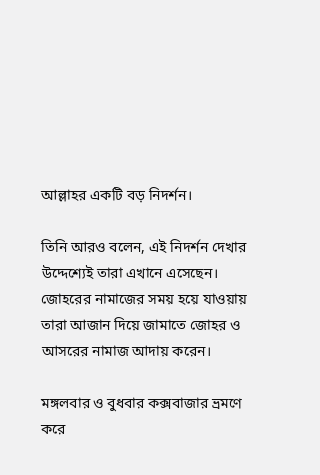আল্লাহর একটি বড় নিদর্শন।

তিনি আরও বলেন, এই নিদর্শন দেখার উদ্দেশ্যেই তারা এখানে এসেছেন। জোহরের নামাজের সময় হয়ে যাওয়ায় তারা আজান দিয়ে জামাতে জোহর ও আসরের নামাজ আদায় করেন।

মঙ্গলবার ও বুধবার কক্সবাজার ভ্রমণে করে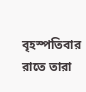বৃহস্পতিবার রাতে তারা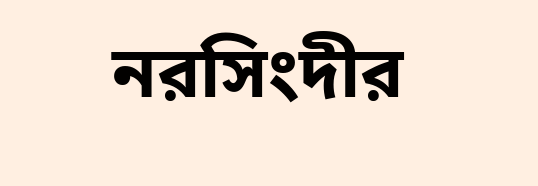নরসিংদীর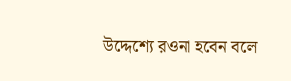উদ্দেশ্যে রওনা হবেন বলে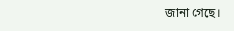জানা গেছে।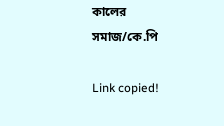কালের সমাজ/কে.পি

Link copied!